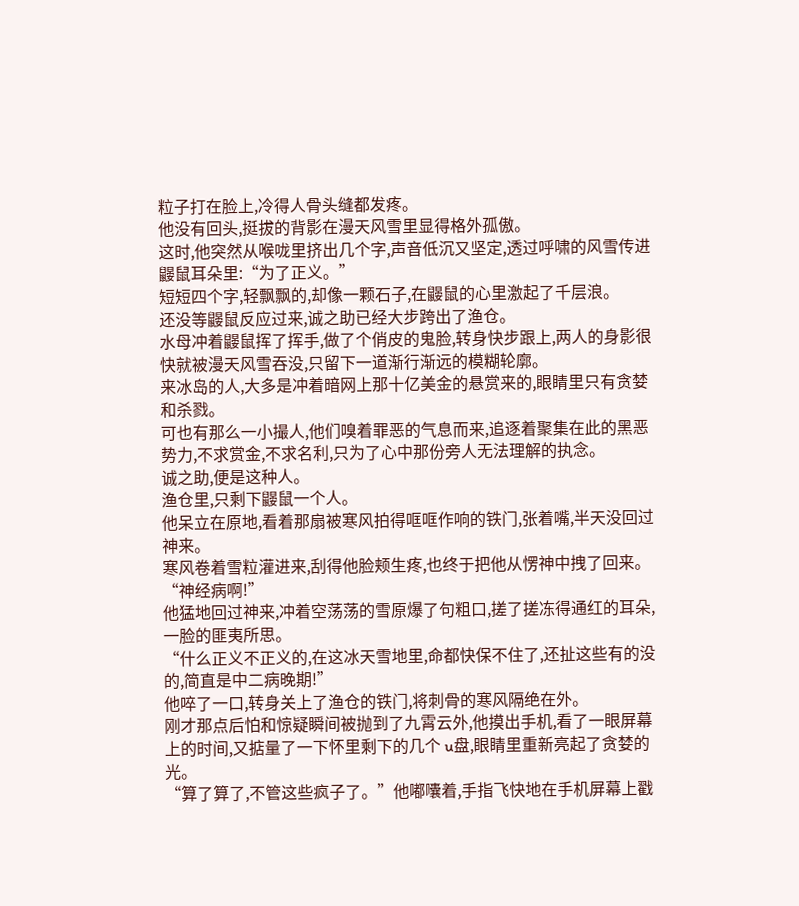粒子打在脸上,冷得人骨头缝都发疼。
他没有回头,挺拔的背影在漫天风雪里显得格外孤傲。
这时,他突然从喉咙里挤出几个字,声音低沉又坚定,透过呼啸的风雪传进鼹鼠耳朵里:“为了正义。”
短短四个字,轻飘飘的,却像一颗石子,在鼹鼠的心里激起了千层浪。
还没等鼹鼠反应过来,诚之助已经大步跨出了渔仓。
水母冲着鼹鼠挥了挥手,做了个俏皮的鬼脸,转身快步跟上,两人的身影很快就被漫天风雪吞没,只留下一道渐行渐远的模糊轮廓。
来冰岛的人,大多是冲着暗网上那十亿美金的悬赏来的,眼睛里只有贪婪和杀戮。
可也有那么一小撮人,他们嗅着罪恶的气息而来,追逐着聚集在此的黑恶势力,不求赏金,不求名利,只为了心中那份旁人无法理解的执念。
诚之助,便是这种人。
渔仓里,只剩下鼹鼠一个人。
他呆立在原地,看着那扇被寒风拍得哐哐作响的铁门,张着嘴,半天没回过神来。
寒风卷着雪粒灌进来,刮得他脸颊生疼,也终于把他从愣神中拽了回来。
“神经病啊!”
他猛地回过神来,冲着空荡荡的雪原爆了句粗口,搓了搓冻得通红的耳朵,一脸的匪夷所思。
“什么正义不正义的,在这冰天雪地里,命都快保不住了,还扯这些有的没的,简直是中二病晚期!”
他啐了一口,转身关上了渔仓的铁门,将刺骨的寒风隔绝在外。
刚才那点后怕和惊疑瞬间被抛到了九霄云外,他摸出手机,看了一眼屏幕上的时间,又掂量了一下怀里剩下的几个 u盘,眼睛里重新亮起了贪婪的光。
“算了算了,不管这些疯子了。”他嘟囔着,手指飞快地在手机屏幕上戳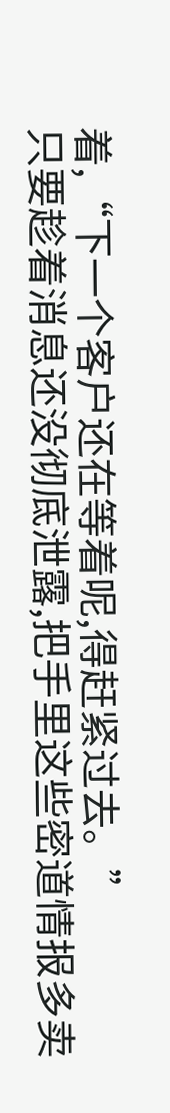着,“下一个客户还在等着呢,得赶紧过去。”
只要趁着消息还没彻底泄露,把手里这些密道情报多卖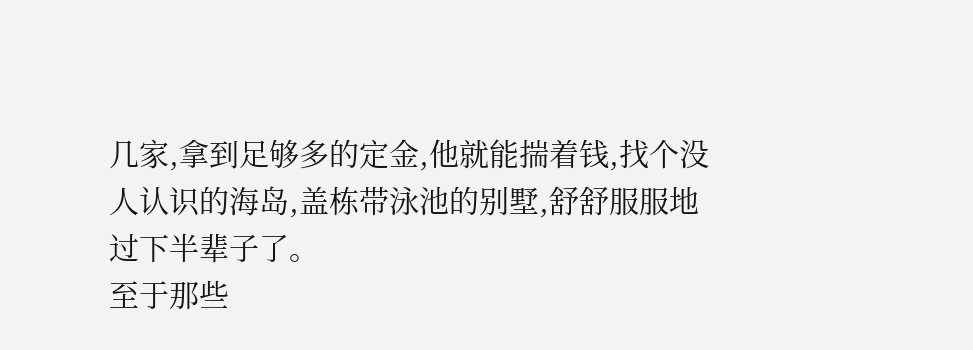几家,拿到足够多的定金,他就能揣着钱,找个没人认识的海岛,盖栋带泳池的别墅,舒舒服服地过下半辈子了。
至于那些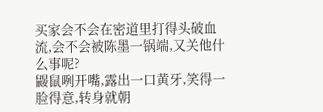买家会不会在密道里打得头破血流,会不会被陈墨一锅端,又关他什么事呢?
鼹鼠咧开嘴,露出一口黄牙,笑得一脸得意,转身就朝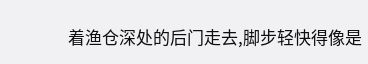着渔仓深处的后门走去,脚步轻快得像是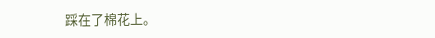踩在了棉花上。